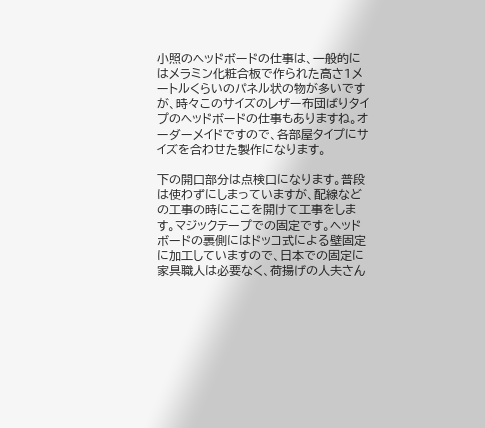小照のヘッドボードの仕事は、一般的にはメラミン化粧合板で作られた高さ1メートルくらいのパネル状の物が多いですが、時々このサイズのレザー布団ばりタイプのヘッドボードの仕事もありますね。オーダーメイドですので、各部屋タイプにサイズを合わせた製作になります。

下の開口部分は点検口になります。普段は使わずにしまっていますが、配線などの工事の時にここを開けて工事をします。マジックテープでの固定です。ヘッドボードの裏側にはドッコ式による壁固定に加工していますので、日本での固定に家具職人は必要なく、荷揚げの人夫さん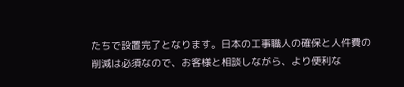たちで設置完了となります。日本の工事職人の確保と人件費の削減は必須なので、お客様と相談しながら、より便利な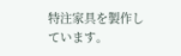特注家具を製作しています。